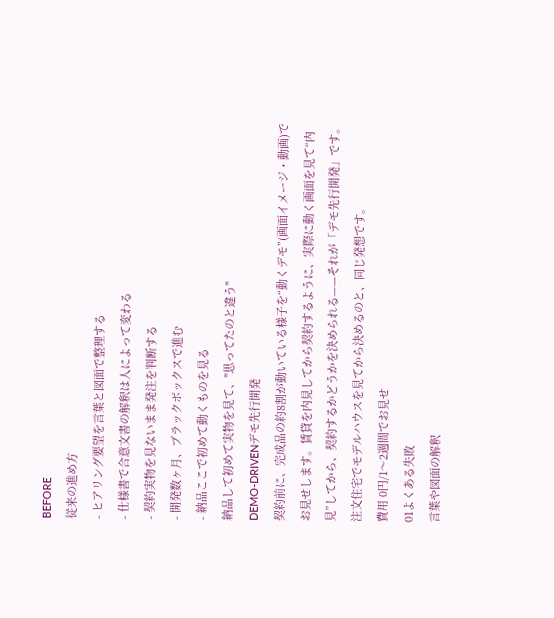BEFORE
従来の進め方
- ヒアリング要望を言葉と図面で整理する
- 仕様書で合意文書の解釈は人によって変わる
- 契約実物を見ないまま発注を判断する
- 開発数ヶ月、ブラックボックスで進む
- 納品ここで初めて動くものを見る
納品して初めて実物を見て、"思ってたのと違う"
DEMO-DRIVENデモ先行開発
契約前に、完成品の約8割が動いている様子を“動くデモ”(画面イメージ・動画)でお見せします。賃貸を内見してから契約するように、実際に動く画面を見て“内見”してから、契約するかどうかを決められる——それが「デモ先行開発」です。注文住宅でモデルハウスを見てから決めるのと、同じ発想です。
費用 0円/1〜2週間でお見せ
01よくある失敗
言葉や図面の解釈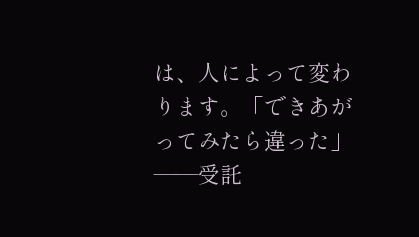は、人によって変わります。「できあがってみたら違った」——受託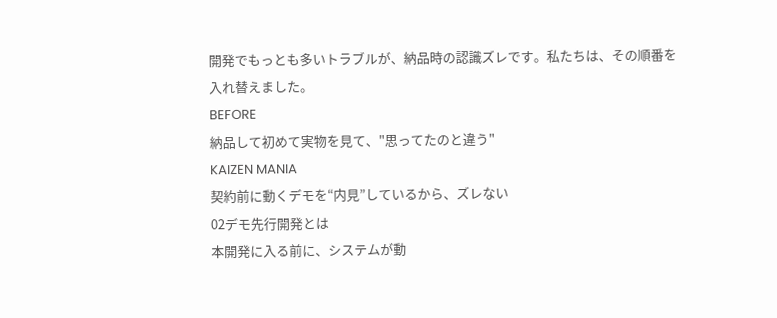開発でもっとも多いトラブルが、納品時の認識ズレです。私たちは、その順番を入れ替えました。
BEFORE
納品して初めて実物を見て、"思ってたのと違う"
KAIZEN MANIA
契約前に動くデモを“内見”しているから、ズレない
02デモ先行開発とは
本開発に入る前に、システムが動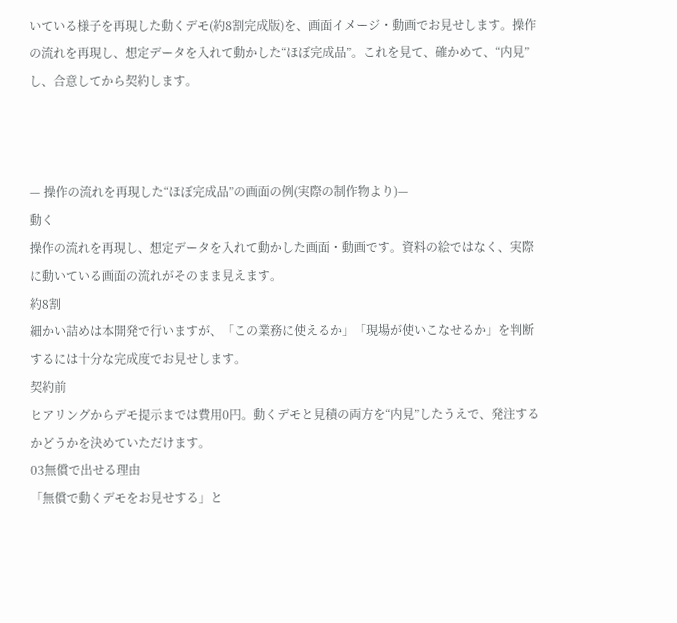いている様子を再現した動くデモ(約8割完成版)を、画面イメージ・動画でお見せします。操作の流れを再現し、想定データを入れて動かした“ほぼ完成品”。これを見て、確かめて、“内見”し、合意してから契約します。



— 操作の流れを再現した“ほぼ完成品”の画面の例(実際の制作物より)—
動く
操作の流れを再現し、想定データを入れて動かした画面・動画です。資料の絵ではなく、実際に動いている画面の流れがそのまま見えます。
約8割
細かい詰めは本開発で行いますが、「この業務に使えるか」「現場が使いこなせるか」を判断するには十分な完成度でお見せします。
契約前
ヒアリングからデモ提示までは費用0円。動くデモと見積の両方を“内見”したうえで、発注するかどうかを決めていただけます。
03無償で出せる理由
「無償で動くデモをお見せする」と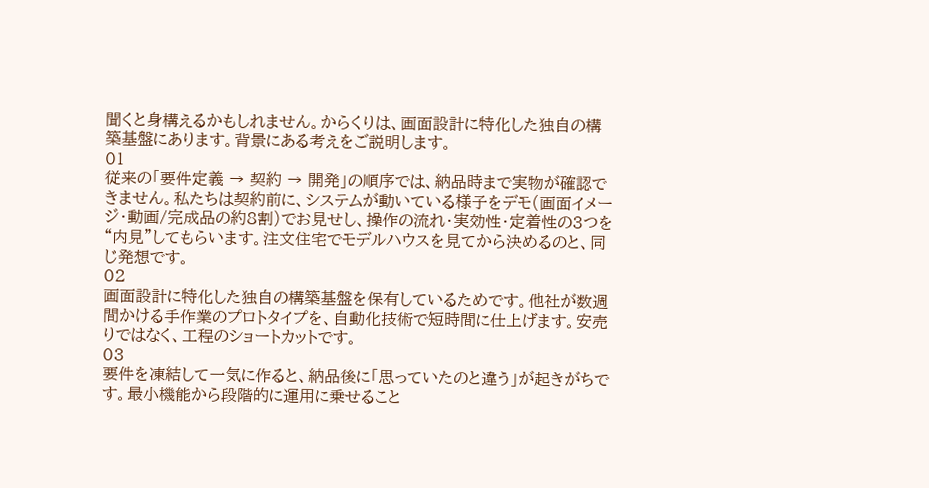聞くと身構えるかもしれません。からくりは、画面設計に特化した独自の構築基盤にあります。背景にある考えをご説明します。
01
従来の「要件定義 → 契約 → 開発」の順序では、納品時まで実物が確認できません。私たちは契約前に、システムが動いている様子をデモ(画面イメージ・動画/完成品の約8割)でお見せし、操作の流れ・実効性・定着性の3つを“内見”してもらいます。注文住宅でモデルハウスを見てから決めるのと、同じ発想です。
02
画面設計に特化した独自の構築基盤を保有しているためです。他社が数週間かける手作業のプロトタイプを、自動化技術で短時間に仕上げます。安売りではなく、工程のショートカットです。
03
要件を凍結して一気に作ると、納品後に「思っていたのと違う」が起きがちです。最小機能から段階的に運用に乗せること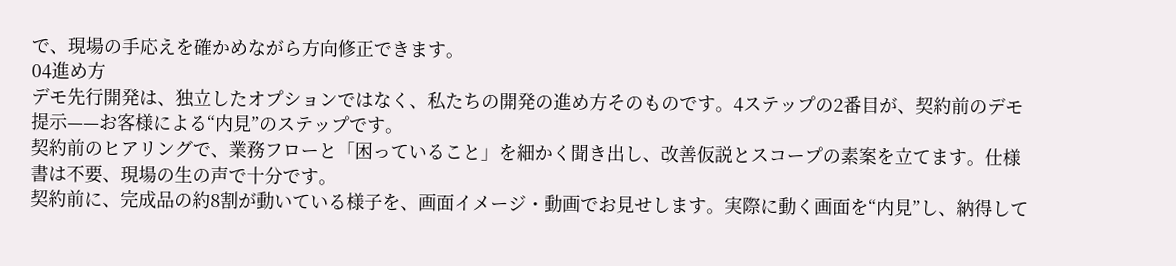で、現場の手応えを確かめながら方向修正できます。
04進め方
デモ先行開発は、独立したオプションではなく、私たちの開発の進め方そのものです。4ステップの2番目が、契約前のデモ提示——お客様による“内見”のステップです。
契約前のヒアリングで、業務フローと「困っていること」を細かく聞き出し、改善仮説とスコープの素案を立てます。仕様書は不要、現場の生の声で十分です。
契約前に、完成品の約8割が動いている様子を、画面イメージ・動画でお見せします。実際に動く画面を“内見”し、納得して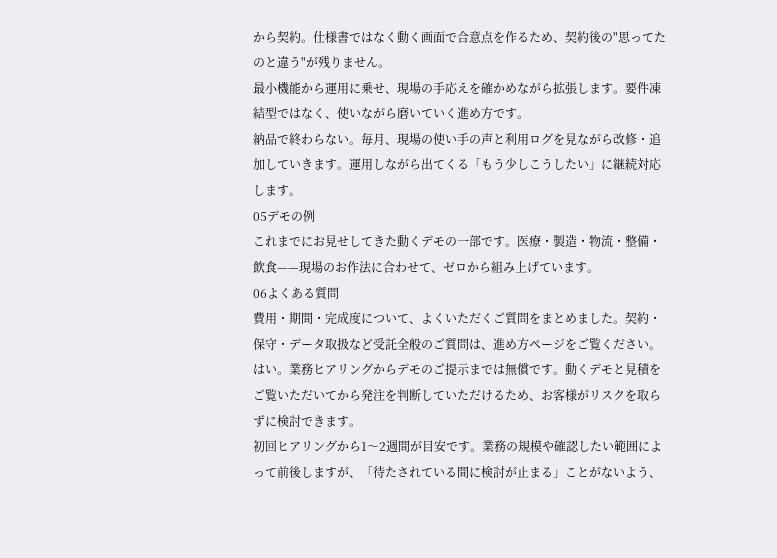から契約。仕様書ではなく動く画面で合意点を作るため、契約後の"思ってたのと違う"が残りません。
最小機能から運用に乗せ、現場の手応えを確かめながら拡張します。要件凍結型ではなく、使いながら磨いていく進め方です。
納品で終わらない。毎月、現場の使い手の声と利用ログを見ながら改修・追加していきます。運用しながら出てくる「もう少しこうしたい」に継続対応します。
05デモの例
これまでにお見せしてきた動くデモの一部です。医療・製造・物流・整備・飲食——現場のお作法に合わせて、ゼロから組み上げています。
06よくある質問
費用・期間・完成度について、よくいただくご質問をまとめました。契約・保守・データ取扱など受託全般のご質問は、進め方ページをご覧ください。
はい。業務ヒアリングからデモのご提示までは無償です。動くデモと見積をご覧いただいてから発注を判断していただけるため、お客様がリスクを取らずに検討できます。
初回ヒアリングから1〜2週間が目安です。業務の規模や確認したい範囲によって前後しますが、「待たされている間に検討が止まる」ことがないよう、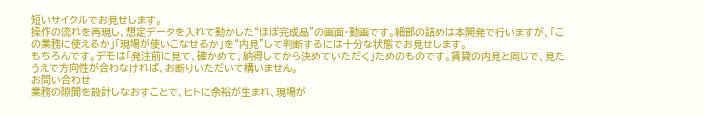短いサイクルでお見せします。
操作の流れを再現し、想定データを入れて動かした“ほぼ完成品”の画面・動画です。細部の詰めは本開発で行いますが、「この業務に使えるか」「現場が使いこなせるか」を“内見”して判断するには十分な状態でお見せします。
もちろんです。デモは「発注前に見て、確かめて、納得してから決めていただく」ためのものです。賃貸の内見と同じで、見たうえで方向性が合わなければ、お断りいただいて構いません。
お問い合わせ
業務の隙間を設計しなおすことで、ヒトに余裕が生まれ、現場が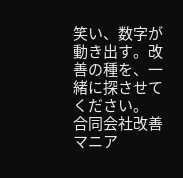笑い、数字が動き出す。改善の種を、一緒に探させてください。
合同会社改善マニア